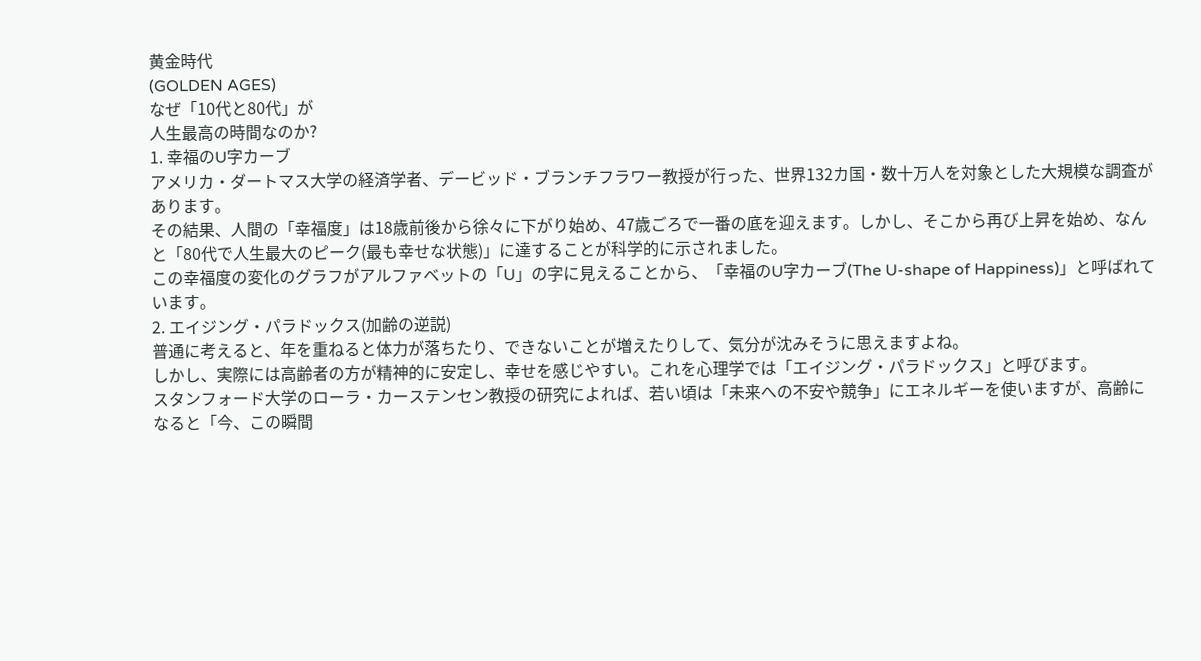黄金時代
(GOLDEN AGES)
なぜ「10代と80代」が
人生最高の時間なのか?
1. 幸福のU字カーブ
アメリカ・ダートマス大学の経済学者、デービッド・ブランチフラワー教授が行った、世界132カ国・数十万人を対象とした大規模な調査があります。
その結果、人間の「幸福度」は18歳前後から徐々に下がり始め、47歳ごろで一番の底を迎えます。しかし、そこから再び上昇を始め、なんと「80代で人生最大のピーク(最も幸せな状態)」に達することが科学的に示されました。
この幸福度の変化のグラフがアルファベットの「U」の字に見えることから、「幸福のU字カーブ(The U-shape of Happiness)」と呼ばれています。
2. エイジング・パラドックス(加齢の逆説)
普通に考えると、年を重ねると体力が落ちたり、できないことが増えたりして、気分が沈みそうに思えますよね。
しかし、実際には高齢者の方が精神的に安定し、幸せを感じやすい。これを心理学では「エイジング・パラドックス」と呼びます。
スタンフォード大学のローラ・カーステンセン教授の研究によれば、若い頃は「未来への不安や競争」にエネルギーを使いますが、高齢になると「今、この瞬間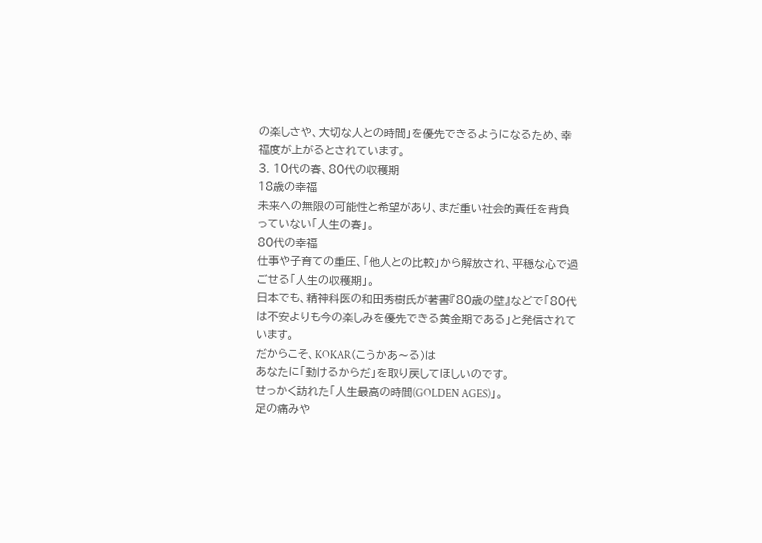の楽しさや、大切な人との時間」を優先できるようになるため、幸福度が上がるとされています。
3. 10代の春、80代の収穫期
18歳の幸福
未来への無限の可能性と希望があり、まだ重い社会的責任を背負っていない「人生の春」。
80代の幸福
仕事や子育ての重圧、「他人との比較」から解放され、平穏な心で過ごせる「人生の収穫期」。
日本でも、精神科医の和田秀樹氏が著書『80歳の壁』などで「80代は不安よりも今の楽しみを優先できる黄金期である」と発信されています。
だからこそ、KOKAR(こうかあ〜る)は
あなたに「動けるからだ」を取り戻してほしいのです。
せっかく訪れた「人生最高の時間(GOLDEN AGES)」。
足の痛みや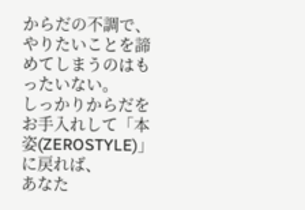からだの不調で、やりたいことを諦めてしまうのはもったいない。
しっかりからだをお手入れして「本姿(ZEROSTYLE)」に戻れば、
あなた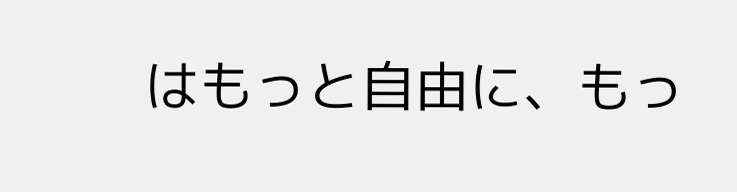はもっと自由に、もっ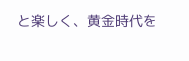と楽しく、黄金時代を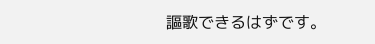謳歌できるはずです。